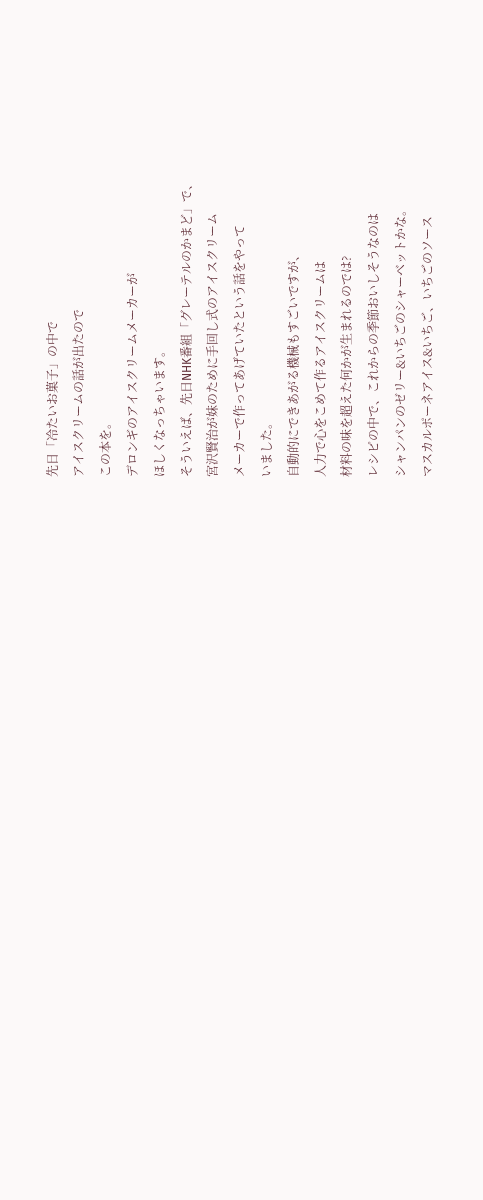先日「冷たいお菓子」の中で
アイスクリームの話が出たので
この本を。
デロンギのアイスクリームメーカーが
ほしくなっちゃいます。
そういえば、先日NHK番組「グレーテルのかまど」で、
宮沢賢治が妹のために手回し式のアイスクリーム
メーカーで作ってあげていたという話をやって
いました。
自動的にできあがる機械もすごいですが、
人力で心をこめて作るアイスクリームは
材料の味を超えた何かが生まれるのでは?
レシピの中で、これからの季節おいしそうなのは
シャンパンのゼリー&いちごのシャーベットかな。
マスカルポーネアイス&いちご、いちごのソース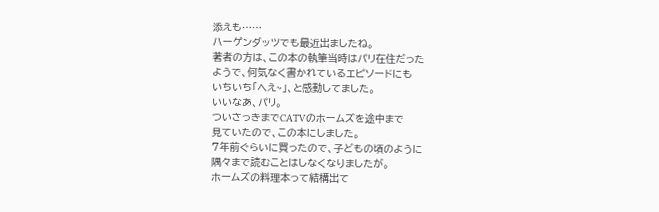添えも……
ハーゲンダッツでも最近出ましたね。
著者の方は、この本の執筆当時はパリ在住だった
ようで、何気なく書かれているエピソードにも
いちいち「へえ~」、と感動してました。
いいなあ、パリ。
ついさっきまでCATVのホームズを途中まで
見ていたので、この本にしました。
7年前ぐらいに買ったので、子どもの頃のように
隅々まで読むことはしなくなりましたが。
ホームズの料理本って結構出て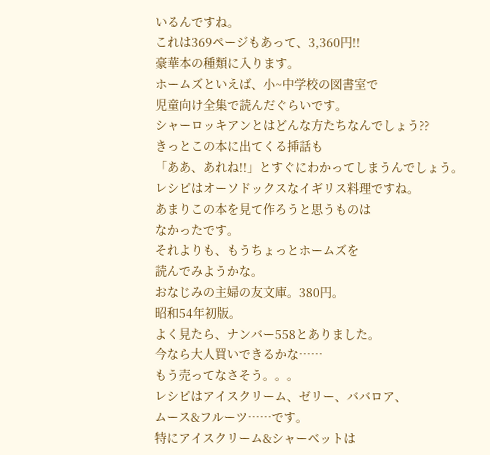いるんですね。
これは369ページもあって、3,360円!!
豪華本の種類に入ります。
ホームズといえば、小~中学校の図書室で
児童向け全集で読んだぐらいです。
シャーロッキアンとはどんな方たちなんでしょう??
きっとこの本に出てくる挿話も
「ああ、あれね!!」とすぐにわかってしまうんでしょう。
レシピはオーソドックスなイギリス料理ですね。
あまりこの本を見て作ろうと思うものは
なかったです。
それよりも、もうちょっとホームズを
読んでみようかな。
おなじみの主婦の友文庫。380円。
昭和54年初版。
よく見たら、ナンバー558とありました。
今なら大人買いできるかな……
もう売ってなさそう。。。
レシピはアイスクリーム、ゼリー、ババロア、
ムース&フルーツ……です。
特にアイスクリーム&シャーベットは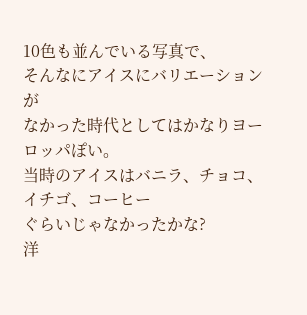10色も並んでいる写真で、
そんなにアイスにバリエーションが
なかった時代としてはかなりヨーロッパぽい。
当時のアイスはバニラ、チョコ、イチゴ、コーヒー
ぐらいじゃなかったかな?
洋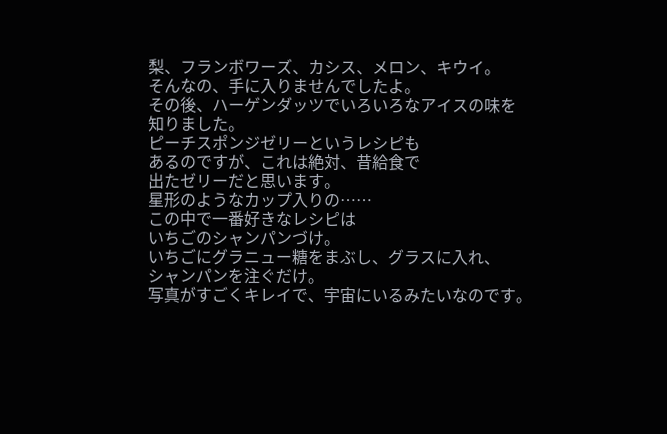梨、フランボワーズ、カシス、メロン、キウイ。
そんなの、手に入りませんでしたよ。
その後、ハーゲンダッツでいろいろなアイスの味を
知りました。
ピーチスポンジゼリーというレシピも
あるのですが、これは絶対、昔給食で
出たゼリーだと思います。
星形のようなカップ入りの……
この中で一番好きなレシピは
いちごのシャンパンづけ。
いちごにグラニュー糖をまぶし、グラスに入れ、
シャンパンを注ぐだけ。
写真がすごくキレイで、宇宙にいるみたいなのです。